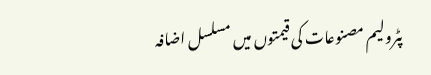پٹرولیم مصنوعات کی قیمتوں میں مسلسل اضافہ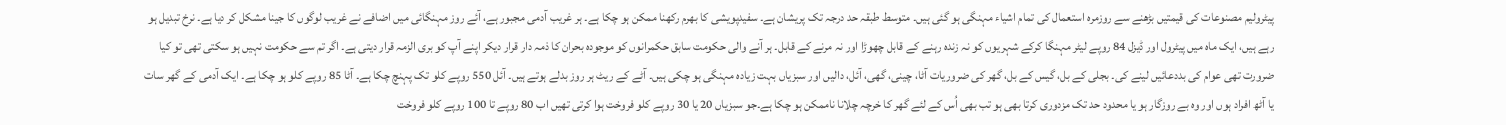پیٹرولیم مصنوعات کی قیمتیں بڑھنے سے روزمرہ استعمال کی تمام اشیاء مہنگی ہو گئی ہیں۔ متوسط طبقہ حد درجہ تک پریشان ہے۔ سفیدپویشی کا بھرم رکھنا ممکن ہو چکا ہے۔ ہر غریب آدمی مجبور ہے، آئے روز مہنگائی میں اضافے نے غریب لوگوں کا جینا مشکل کر دیا ہے۔ نرخ تبدیل ہو رہے ہیں، ایک ماہ میں پیٹرول اور ڈیزل 84 روپے لیٹر مہنگا کرکے شہریوں کو نہ زندہ رہنے کے قابل چھوڑا اور نہ مرنے کے قابل۔ ہر آنے والی حکومت سابق حکمرانوں کو موجودہ بحران کا ذمہ دار قرار دیکر اپنے آپ کو بری الزمہ قرار دیتی ہے۔ اگر تم سے حکومت نہیں ہو سکتی تھی تو کیا ضرورت تھی عوام کی بددعائیں لینے کی۔ بجلی کے بل، گیس کے بل، گھر کی ضروریات آٹا، چینی، گھی، آئل، دالیں اور سبزیاں بہت زیادہ مہنگی ہو چکی ہیں۔ آٹے کے ریٹ ہر روز بدلے ہوتے ہیں۔ آئل 550 روپے کلو تک پہنچ چکا ہے۔ آٹا 85 روپے کلو ہو چکا ہے۔ ایک آدمی کے گھر سات یا آٹھ افراد ہوں اور وہ بے روزگار ہو یا محدود حد تک مزدوری کرتا بھی ہو تب بھی اُس کے لئے گھر کا خرچہ چلانا ناممکن ہو چکا ہے۔جو سبزیاں 20 یا 30 روپے کلو فروخت ہوا کرتی تھیں اب 80 روپے تا 100 روپے کلو فروخت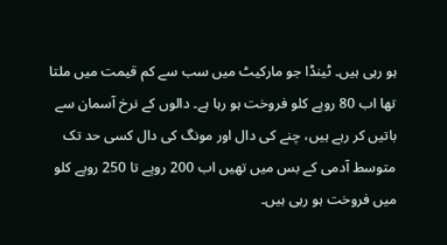ہو رہی ہیں۔ ٹینڈا جو مارکیٹ میں سب سے کم قیمت میں ملتا تھا اب 80 روپے کلو فروخت ہو رہا ہے۔ دالوں کے نرخ آسمان سے باتیں کر رہے ہیں، چنے کی دال اور مونگ کی دال کسی حد تک متوسط آدمی کے بس میں تھیں اب 200 روپے تا 250 روپے کلو میں فروخت ہو رہی ہیں۔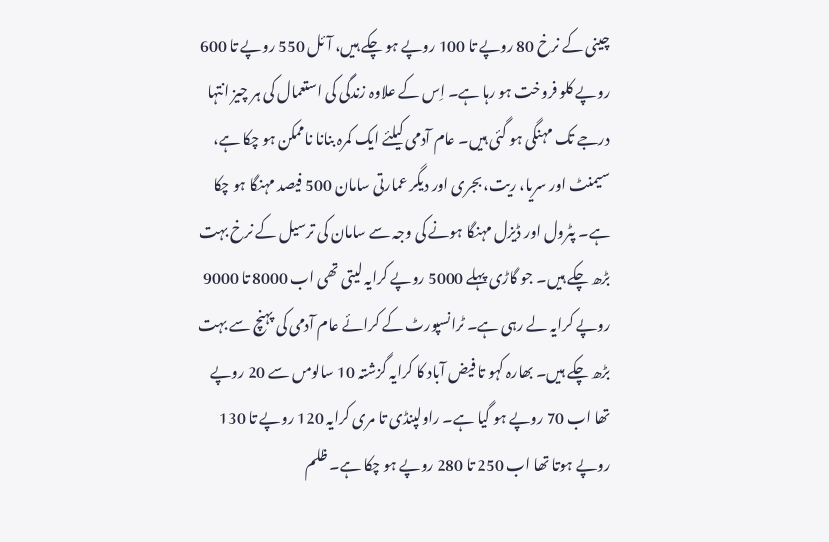چینی کے نرخ 80 روپے تا 100 روپے ہو چکے ہیں، آئل 550 روپے تا 600 روپے کلو فروخت ہو رہا ہے۔ اِس کے علاوہ زندگی کی استعمال کی ہر چیز انتہا درجے تک مہنگی ہو گئی ہیں۔ عام آدمی کیلئے ایک کمرہ بنانا ناممکن ہو چکا ہے، سیمنٹ اور سریا، ریت، بجری اور دیگر عمارتی سامان 500 فیصد مہنگا ہو چکا ہے۔ پٹرول اور ڈیزل مہنگا ہونے کی وجہ سے سامان کی ترسیل کے نرخ بہت بڑھ چکے ہیں۔ جو گاڑی پہلے 5000 روپے کرایہ لیتی تھی اب 8000 تا 9000 روپے کرایہ لے رہی ہے۔ ٹرانسپورٹ کے کرائے عام آدمی کی پہنچ سے بہت بڑھ چکے ہیں۔ بھارہ کہو تا فیض آباد کا کرایہ گزشتہ 10 سالومں سے 20 روپے تھا اب 70 روپے ہو گیا ہے۔ راولپنڈی تا مری کرایہ 120 روپے تا 130 روپے ہوتا تھا اب 250 تا 280 روپے ہو چکا ہے۔ ظلم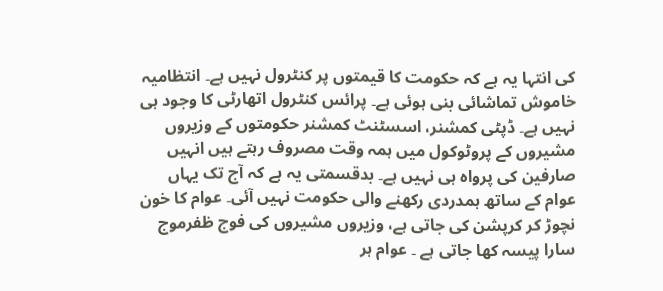کی انتہا یہ ہے کہ حکومت کا قیمتوں پر کنٹرول نہیں ہے۔ انتظامیہ خاموش تماشائی بنی ہوئی ہے۔ پرائس کنٹرول اتھارٹی کا وجود ہی نہیں ہے۔ ڈپٹی کمشنر، اسسٹنٹ کمشنر حکومتوں کے وزیروں مشیروں کے پروٹوکول میں ہمہ وقت مصروف رہتے ہیں انہیں صارفین کی پرواہ ہی نہیں ہے۔ بدقسمتی یہ ہے کہ آج تک یہاں عوام کے ساتھ ہمدردی رکھنے والی حکومت نہیں آئی۔ عوام کا خون نچوڑ کر کرپشن کی جاتی ہے، وزیروں مشیروں کی فوج ظفرموج سارا پیسہ کھا جاتی ہے ۔ عوام ہر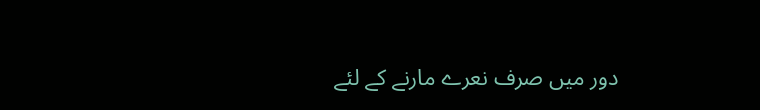دور میں صرف نعرے مارنے کے لئے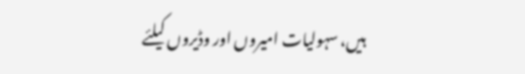ہیں، سہولیات امیروں اور وڈیروں کیلئے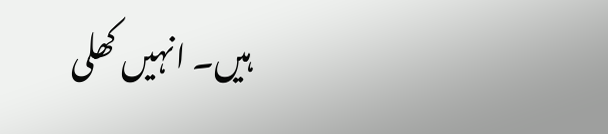ہیں۔ انہیں کھلی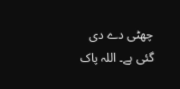چھٹی دے دی گئی ہے۔ اللہ پاک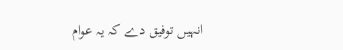انہیں توفیق دے کہ یہ عوام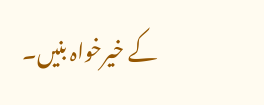کے خیرخواہ بنیں۔